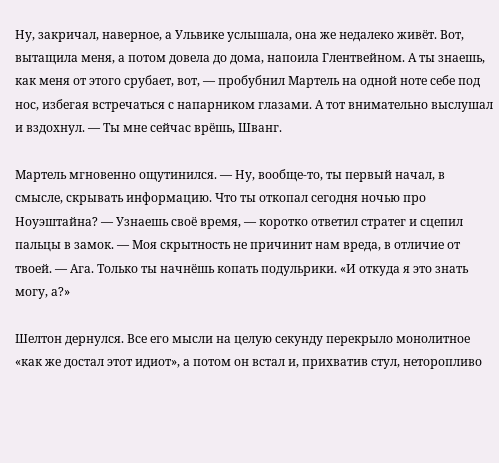Ну, закричал, наверное, а Ульвике услышала, она же недалеко живёт. Вот, вытащила меня, а потом довела до дома, напоила Глентвейном. А ты знаешь, как меня от этого срубает, вот, — пробубнил Мартель на одной ноте себе под нос, избегая встречаться с напарником глазами. А тот внимательно выслушал и вздохнул. — Ты мне сейчас врёшь, Шванг.

Мартель мгновенно ощутинился. — Ну, вообще-то, ты первый начал, в смысле, скрывать информацию. Что ты откопал сегодня ночью про Ноуэштайна? — Узнаешь своё время, — коротко ответил стратег и сцепил пальцы в замок. — Моя скрытность не причинит нам вреда, в отличие от твоей. — Ага. Только ты начнёшь копать подульрики. «И откуда я это знать могу, а?»

Шелтон дернулся. Все его мысли на целую секунду перекрыло монолитное «как же достал этот идиот», а потом он встал и, прихватив стул, неторопливо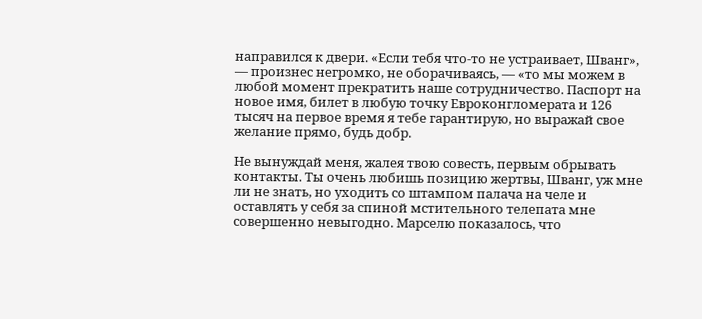направился к двери. «Если тебя что-то не устраивает, Шванг», — произнес негромко, не оборачиваясь, — «то мы можем в любой момент прекратить наше сотрудничество. Паспорт на новое имя, билет в любую точку Евроконгломерата и 126 тысяч на первое время я тебе гарантирую, но выражай свое желание прямо, будь добр.

Не вынуждай меня, жалея твою совесть, первым обрывать контакты. Ты очень любишь позицию жертвы, Шванг, уж мне ли не знать, но уходить со штампом палача на челе и оставлять у себя за спиной мстительного телепата мне совершенно невыгодно. Марселю показалось, что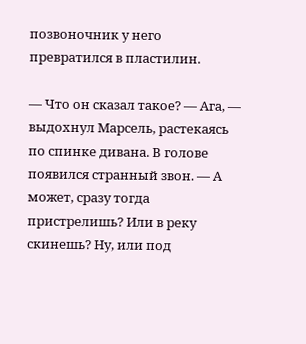позвоночник у него превратился в пластилин.

— Что он сказал такое? — Ага, — выдохнул Марсель, растекаясь по спинке дивана. В голове появился странный звон. — А может, сразу тогда пристрелишь? Или в реку скинешь? Ну, или под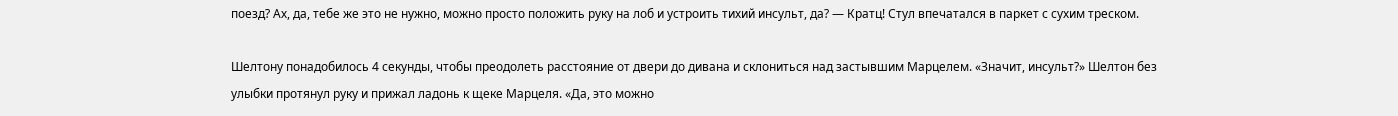поезд? Ах, да, тебе же это не нужно, можно просто положить руку на лоб и устроить тихий инсульт, да? — Кратц! Стул впечатался в паркет с сухим треском.

Шелтону понадобилось 4 секунды, чтобы преодолеть расстояние от двери до дивана и склониться над застывшим Марцелем. «Значит, инсульт?» Шелтон без улыбки протянул руку и прижал ладонь к щеке Марцеля. «Да, это можно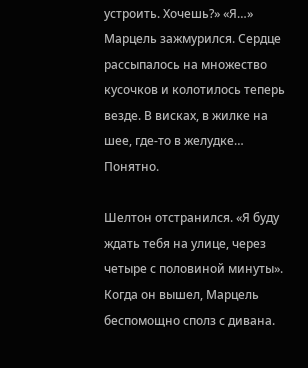устроить. Хочешь?» «Я…» Марцель зажмурился. Сердце рассыпалось на множество кусочков и колотилось теперь везде. В висках, в жилке на шее, где-то в желудке… Понятно.

Шелтон отстранился. «Я буду ждать тебя на улице, через четыре с половиной минуты». Когда он вышел, Марцель беспомощно сполз с дивана.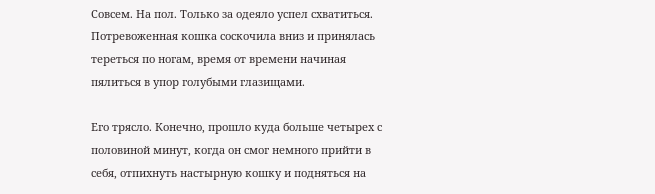Совсем. На пол. Только за одеяло успел схватиться. Потревоженная кошка соскочила вниз и принялась тереться по ногам, время от времени начиная пялиться в упор голубыми глазищами.

Его трясло. Конечно, прошло куда больше четырех с половиной минут, когда он смог немного прийти в себя, отпихнуть настырную кошку и подняться на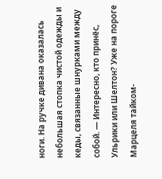ноги. На ручке дивана оказалась небольшая стопка чистой одежды и кеды, связанные шнурками между собой. — Интересно, кто принёс, Ульрики или Шелтон? Уже на пороге Марцеля тайком-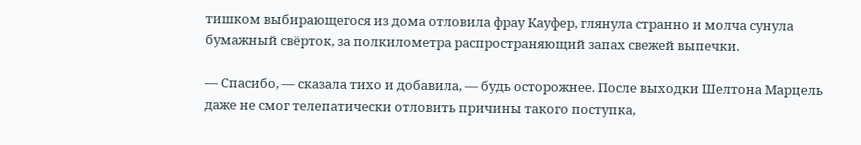тишком выбирающегося из дома отловила фрау Кауфер, глянула странно и молча сунула бумажный свёрток, за полкилометра распространяющий запах свежей выпечки.

— Спасибо, — сказала тихо и добавила, — будь осторожнее. После выходки Шелтона Марцель даже не смог телепатически отловить причины такого поступка,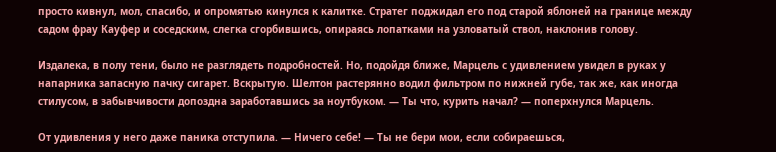просто кивнул, мол, спасибо, и опромятью кинулся к калитке. Стратег поджидал его под старой яблоней на границе между садом фрау Кауфер и соседским, слегка сгорбившись, опираясь лопатками на узловатый ствол, наклонив голову.

Издалека, в полу тени, было не разглядеть подробностей. Но, подойдя ближе, Марцель с удивлением увидел в руках у напарника запасную пачку сигарет. Вскрытую. Шелтон растерянно водил фильтром по нижней губе, так же, как иногда стилусом, в забывчивости допоздна заработавшись за ноутбуком. — Ты что, курить начал? — поперхнулся Марцель.

От удивления у него даже паника отступила. — Ничего себе! — Ты не бери мои, если собираешься,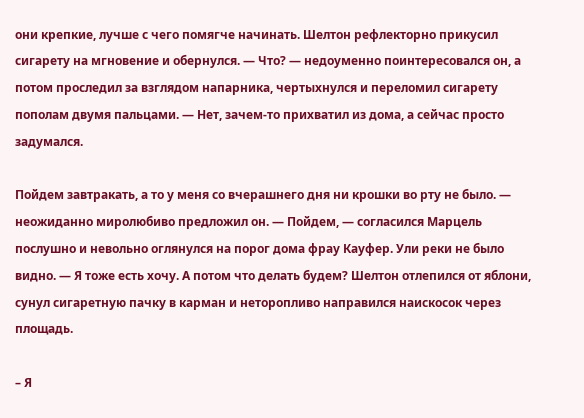они крепкие, лучше с чего помягче начинать. Шелтон рефлекторно прикусил сигарету на мгновение и обернулся. — Что? — недоуменно поинтересовался он, а потом проследил за взглядом напарника, чертыхнулся и переломил сигарету пополам двумя пальцами. — Нет, зачем-то прихватил из дома, а сейчас просто задумался.

Пойдем завтракать, а то у меня со вчерашнего дня ни крошки во рту не было. — неожиданно миролюбиво предложил он. — Пойдем, — согласился Марцель послушно и невольно оглянулся на порог дома фрау Кауфер. Ули реки не было видно. — Я тоже есть хочу. А потом что делать будем? Шелтон отлепился от яблони, сунул сигаретную пачку в карман и неторопливо направился наискосок через площадь.

– Я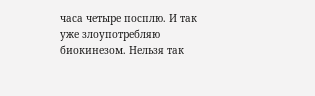часа четыре посплю. И так уже злоупотребляю биокинезом. Нельзя так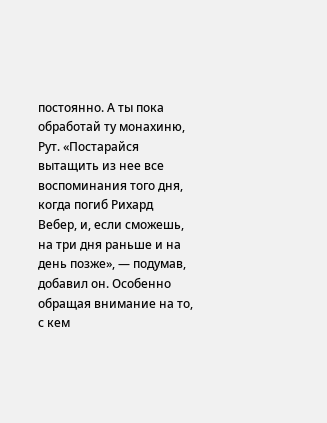постоянно. А ты пока обработай ту монахиню, Рут. «Постарайся вытащить из нее все воспоминания того дня, когда погиб Рихард Вебер, и, если сможешь, на три дня раньше и на день позже», — подумав, добавил он. Особенно обращая внимание на то, с кем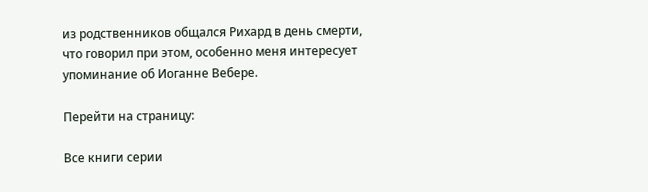из родственников общался Рихард в день смерти, что говорил при этом, особенно меня интересует упоминание об Иоганне Вебере.

Перейти на страницу:

Все книги серии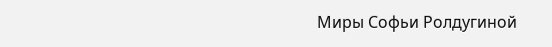Миры Софьи Ролдугиной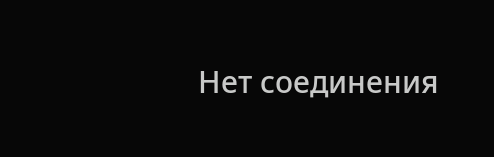Нет соединения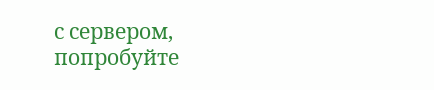с сервером, попробуйте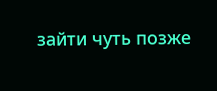зайти чуть позже